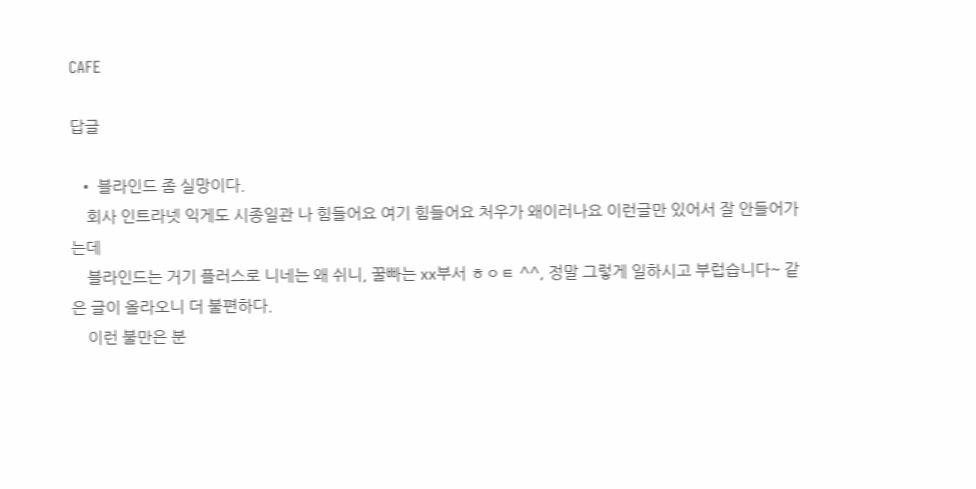CAFE

답글

  • 블라인드 좀 실망이다.
    회사 인트라넷 익게도 시종일관 나 힘들어요 여기 힘들어요 처우가 왜이러나요 이런글만 있어서 잘 안들어가는데
    블라인드는 거기 플러스로 니네는 왜 쉬니, 꿀빠는 xx부서 ㅎㅇㅌ ^^, 정말 그렇게 일하시고 부럽습니다~ 같은 글이 올라오니 더 불편하다.
    이런 불만은 분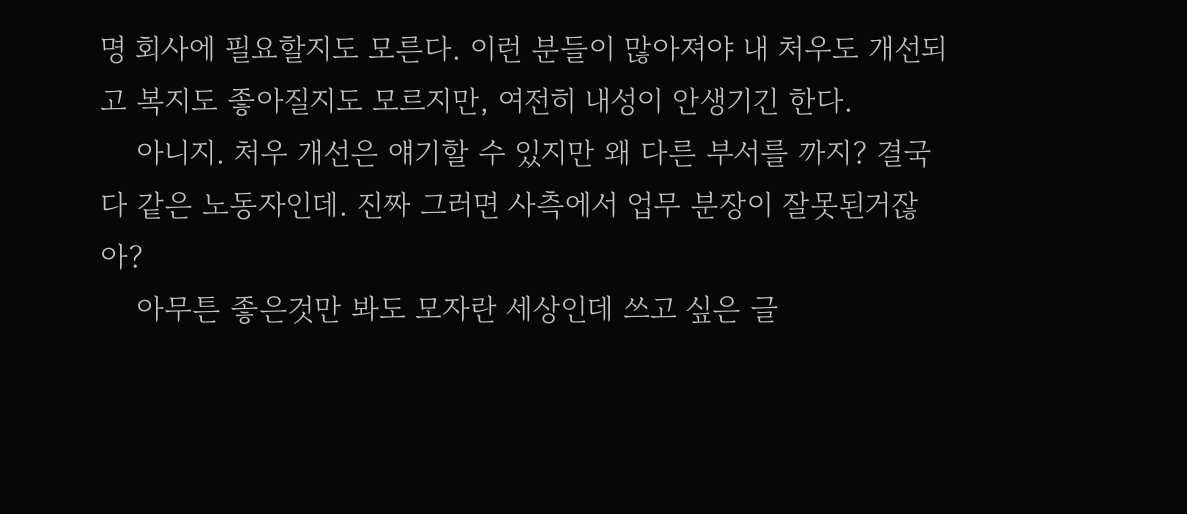명 회사에 필요할지도 모른다. 이런 분들이 많아져야 내 처우도 개선되고 복지도 좋아질지도 모르지만, 여전히 내성이 안생기긴 한다.
    아니지. 처우 개선은 얘기할 수 있지만 왜 다른 부서를 까지? 결국 다 같은 노동자인데. 진짜 그러면 사측에서 업무 분장이 잘못된거잖아?
    아무튼 좋은것만 봐도 모자란 세상인데 쓰고 싶은 글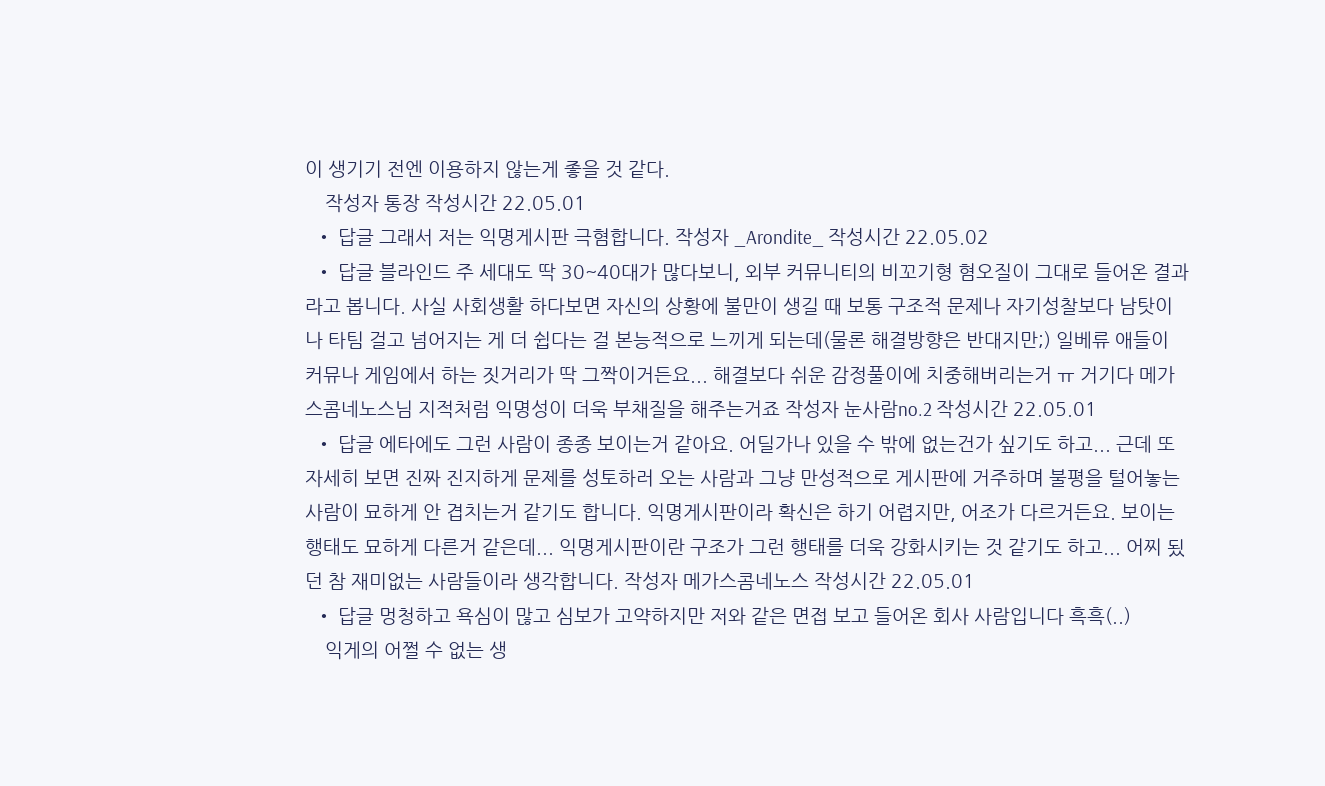이 생기기 전엔 이용하지 않는게 좋을 것 같다.
    작성자 통장 작성시간 22.05.01
  • 답글 그래서 저는 익명게시판 극혐합니다. 작성자 _Arondite_ 작성시간 22.05.02
  • 답글 블라인드 주 세대도 딱 30~40대가 많다보니, 외부 커뮤니티의 비꼬기형 혐오질이 그대로 들어온 결과라고 봅니다. 사실 사회생활 하다보면 자신의 상황에 불만이 생길 때 보통 구조적 문제나 자기성찰보다 남탓이나 타팀 걸고 넘어지는 게 더 쉽다는 걸 본능적으로 느끼게 되는데(물론 해결방향은 반대지만;) 일베류 애들이 커뮤나 게임에서 하는 짓거리가 딱 그짝이거든요... 해결보다 쉬운 감정풀이에 치중해버리는거 ㅠ 거기다 메가스콤네노스님 지적처럼 익명성이 더욱 부채질을 해주는거죠 작성자 눈사람no.2 작성시간 22.05.01
  • 답글 에타에도 그런 사람이 종종 보이는거 같아요. 어딜가나 있을 수 밖에 없는건가 싶기도 하고... 근데 또 자세히 보면 진짜 진지하게 문제를 성토하러 오는 사람과 그냥 만성적으로 게시판에 거주하며 불평을 털어놓는 사람이 묘하게 안 겹치는거 같기도 합니다. 익명게시판이라 확신은 하기 어렵지만, 어조가 다르거든요. 보이는 행태도 묘하게 다른거 같은데... 익명게시판이란 구조가 그런 행태를 더욱 강화시키는 것 같기도 하고... 어찌 됬던 참 재미없는 사람들이라 생각합니다. 작성자 메가스콤네노스 작성시간 22.05.01
  • 답글 멍청하고 욕심이 많고 심보가 고약하지만 저와 같은 면접 보고 들어온 회사 사람입니다 흑흑(..)
    익게의 어쩔 수 없는 생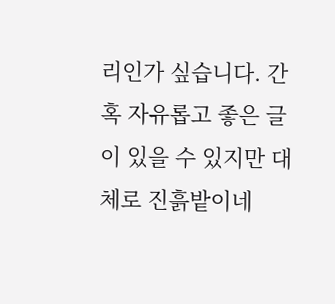리인가 싶습니다. 간혹 자유롭고 좋은 글이 있을 수 있지만 대체로 진흙밭이네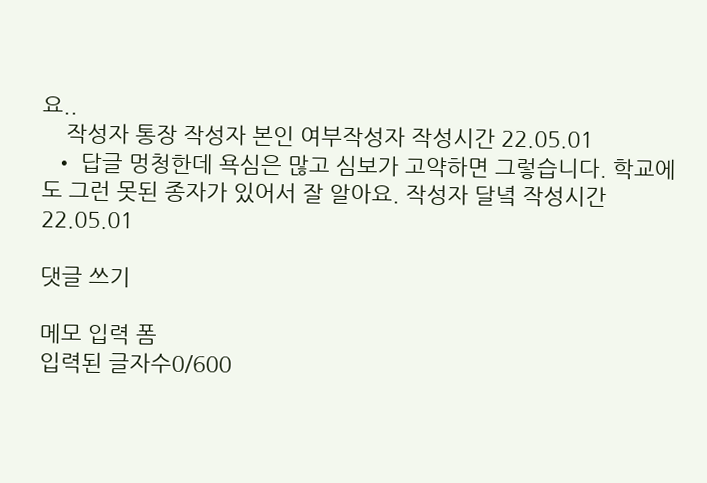요..
    작성자 통장 작성자 본인 여부작성자 작성시간 22.05.01
  • 답글 멍청한데 욕심은 많고 심보가 고약하면 그렇습니다. 학교에도 그런 못된 종자가 있어서 잘 알아요. 작성자 달녘 작성시간 22.05.01

댓글 쓰기

메모 입력 폼
입력된 글자수0/600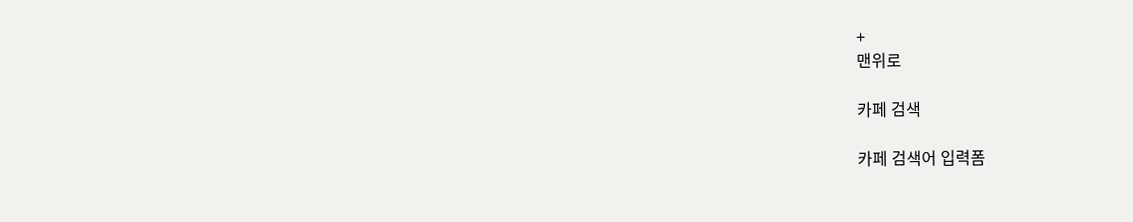+
맨위로

카페 검색

카페 검색어 입력폼